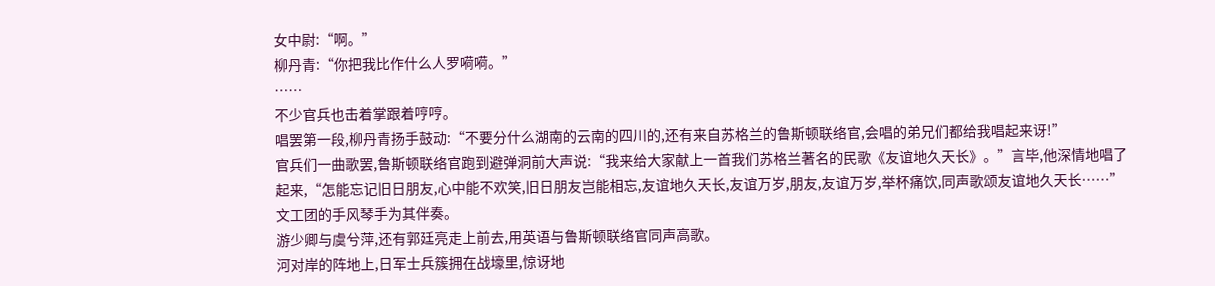女中尉:“啊。”
柳丹青:“你把我比作什么人罗嗬嗬。”
……
不少官兵也击着掌跟着哼哼。
唱罢第一段,柳丹青扬手鼓动:“不要分什么湖南的云南的四川的,还有来自苏格兰的鲁斯顿联络官,会唱的弟兄们都给我唱起来讶!”
官兵们一曲歌罢,鲁斯顿联络官跑到避弹洞前大声说:“我来给大家献上一首我们苏格兰著名的民歌《友谊地久天长》。”言毕,他深情地唱了起来,“怎能忘记旧日朋友,心中能不欢笑,旧日朋友岂能相忘,友谊地久天长,友谊万岁,朋友,友谊万岁,举杯痛饮,同声歌颂友谊地久天长……”
文工团的手风琴手为其伴奏。
游少卿与虞兮萍,还有郭廷亮走上前去,用英语与鲁斯顿联络官同声高歌。
河对岸的阵地上,日军士兵簇拥在战壕里,惊讶地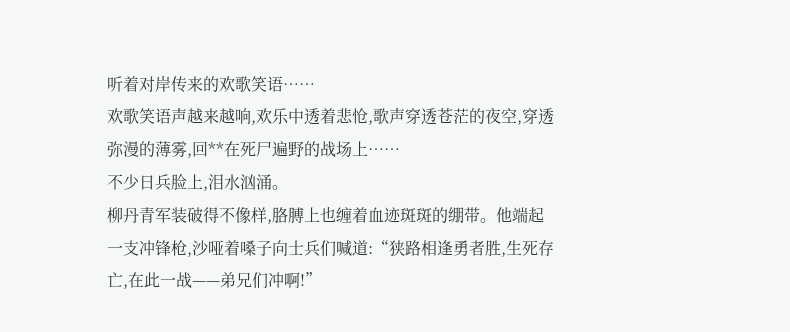听着对岸传来的欢歌笑语……
欢歌笑语声越来越响,欢乐中透着悲怆,歌声穿透苍茫的夜空,穿透弥漫的薄雾,回**在死尸遍野的战场上……
不少日兵脸上,泪水汹涌。
柳丹青军装破得不像样,胳膊上也缠着血迹斑斑的绷带。他端起一支冲锋枪,沙哑着嗓子向士兵们喊道:“狭路相逢勇者胜,生死存亡,在此一战——弟兄们冲啊!”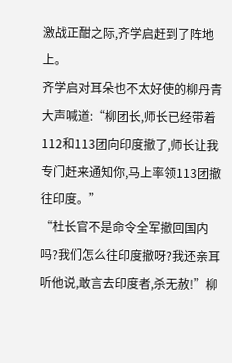激战正酣之际,齐学启赶到了阵地上。
齐学启对耳朵也不太好使的柳丹青大声喊道:“柳团长,师长已经带着112和113团向印度撤了,师长让我专门赶来通知你,马上率领113团撤往印度。”
“杜长官不是命令全军撤回国内吗?我们怎么往印度撤呀?我还亲耳听他说,敢言去印度者,杀无赦!”柳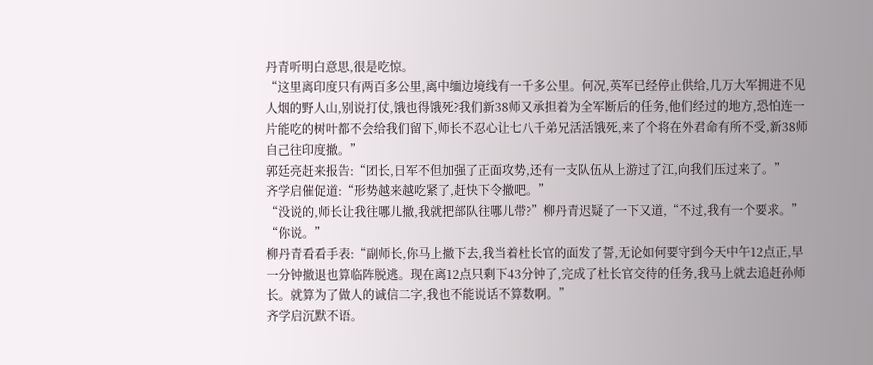丹青听明白意思,很是吃惊。
“这里离印度只有两百多公里,离中缅边境线有一千多公里。何况,英军已经停止供给,几万大军拥进不见人烟的野人山,别说打仗,饿也得饿死?我们新38师又承担着为全军断后的任务,他们经过的地方,恐怕连一片能吃的树叶都不会给我们留下,师长不忍心让七八千弟兄活活饿死,来了个将在外君命有所不受,新38师自己往印度撤。”
郭廷亮赶来报告:“团长,日军不但加强了正面攻势,还有一支队伍从上游过了江,向我们压过来了。”
齐学启催促道:“形势越来越吃紧了,赶快下令撤吧。”
“没说的,师长让我往哪儿撤,我就把部队往哪儿带?”柳丹青迟疑了一下又道,“不过,我有一个要求。”
“你说。”
柳丹青看看手表:“副师长,你马上撤下去,我当着杜长官的面发了誓,无论如何要守到今天中午12点正,早一分钟撤退也算临阵脱逃。现在离12点只剩下43分钟了,完成了杜长官交待的任务,我马上就去追赶孙师长。就算为了做人的诚信二字,我也不能说话不算数啊。”
齐学启沉默不语。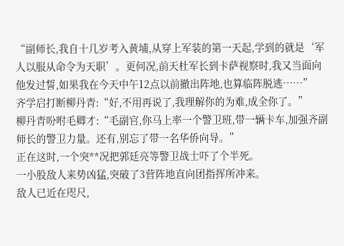“副师长,我自十几岁考入黄埔,从穿上军装的第一天起,学到的就是‘军人以服从命令为天职’。更何况,前天杜军长到卡萨视察时,我又当面向他发过誓,如果我在今天中午12点以前撤出阵地,也算临阵脱逃……”
齐学启打断柳丹青:“好,不用再说了,我理解你的为难,成全你了。”
柳丹青吩咐毛卿才:“毛副官,你马上率一个警卫班,带一辆卡车,加强齐副师长的警卫力量。还有,别忘了带一名华侨向导。”
正在这时,一个突**况把郭廷亮等警卫战士吓了个半死。
一小股敌人来势凶猛,突破了3营阵地直向团指挥所冲来。
敌人已近在咫尺,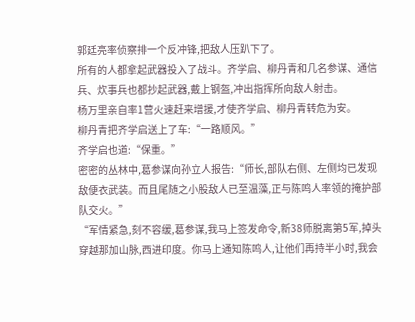郭廷亮率侦察排一个反冲锋,把敌人压趴下了。
所有的人都拿起武器投入了战斗。齐学启、柳丹青和几名参谋、通信兵、炊事兵也都抄起武器,戴上钢盔,冲出指挥所向敌人射击。
杨万里亲自率1营火速赶来增援,才使齐学启、柳丹青转危为安。
柳丹青把齐学启送上了车:“一路顺风。”
齐学启也道:“保重。”
密密的丛林中,葛参谋向孙立人报告:“师长,部队右侧、左侧均已发现敌便衣武装。而且尾随之小股敌人已至温藻,正与陈鸣人率领的掩护部队交火。”
“军情紧急,刻不容缓,葛参谋,我马上签发命令,新38师脱离第5军,掉头穿越那加山脉,西进印度。你马上通知陈鸣人,让他们再持半小时,我会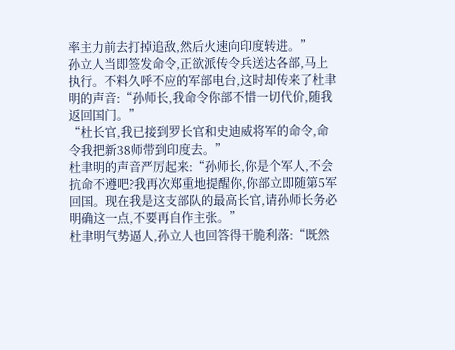率主力前去打掉追敌,然后火速向印度转进。”
孙立人当即签发命令,正欲派传令兵送达各部,马上执行。不料久呼不应的军部电台,这时却传来了杜聿明的声音:“孙师长,我命令你部不惜一切代价,随我返回国门。”
“杜长官,我已接到罗长官和史迪威将军的命令,命令我把新38师带到印度去。”
杜聿明的声音严厉起来:“孙师长,你是个军人,不会抗命不遵吧?我再次郑重地提醒你,你部立即随第5军回国。现在我是这支部队的最高长官,请孙师长务必明确这一点,不要再自作主张。”
杜聿明气势逼人,孙立人也回答得干脆利落:“既然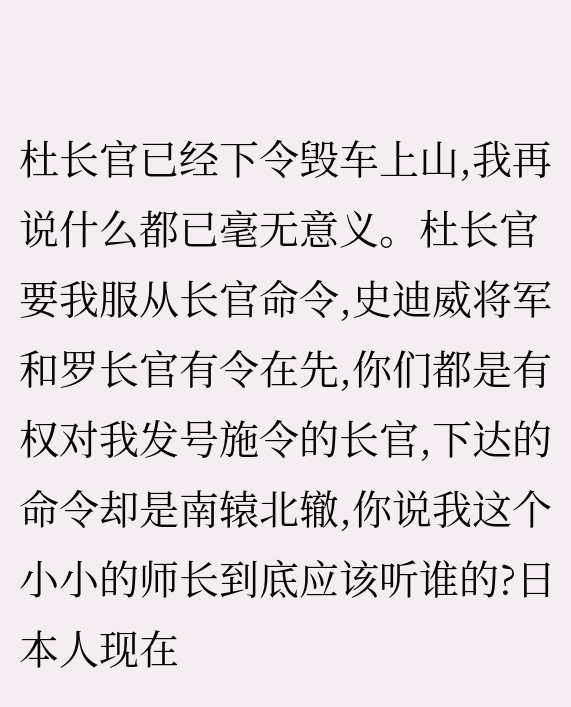杜长官已经下令毁车上山,我再说什么都已毫无意义。杜长官要我服从长官命令,史迪威将军和罗长官有令在先,你们都是有权对我发号施令的长官,下达的命令却是南辕北辙,你说我这个小小的师长到底应该听谁的?日本人现在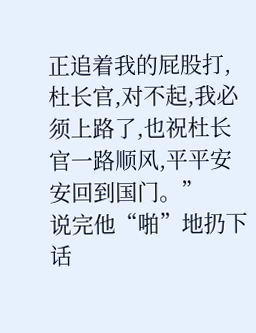正追着我的屁股打,杜长官,对不起,我必须上路了,也祝杜长官一路顺风,平平安安回到国门。”
说完他“啪”地扔下话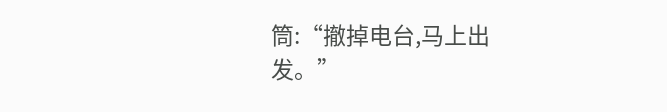筒:“撤掉电台,马上出发。”